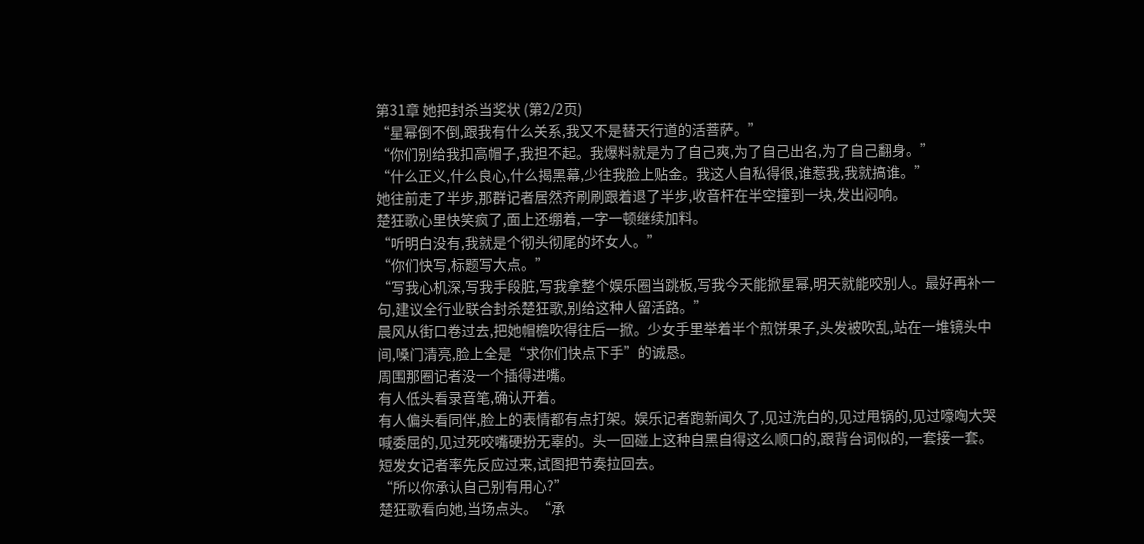第31章 她把封杀当奖状 (第2/2页)
“星幂倒不倒,跟我有什么关系,我又不是替天行道的活菩萨。”
“你们别给我扣高帽子,我担不起。我爆料就是为了自己爽,为了自己出名,为了自己翻身。”
“什么正义,什么良心,什么揭黑幕,少往我脸上贴金。我这人自私得很,谁惹我,我就搞谁。”
她往前走了半步,那群记者居然齐刷刷跟着退了半步,收音杆在半空撞到一块,发出闷响。
楚狂歌心里快笑疯了,面上还绷着,一字一顿继续加料。
“听明白没有,我就是个彻头彻尾的坏女人。”
“你们快写,标题写大点。”
“写我心机深,写我手段脏,写我拿整个娱乐圈当跳板,写我今天能掀星幂,明天就能咬别人。最好再补一句,建议全行业联合封杀楚狂歌,别给这种人留活路。”
晨风从街口卷过去,把她帽檐吹得往后一掀。少女手里举着半个煎饼果子,头发被吹乱,站在一堆镜头中间,嗓门清亮,脸上全是“求你们快点下手”的诚恳。
周围那圈记者没一个插得进嘴。
有人低头看录音笔,确认开着。
有人偏头看同伴,脸上的表情都有点打架。娱乐记者跑新闻久了,见过洗白的,见过甩锅的,见过嚎啕大哭喊委屈的,见过死咬嘴硬扮无辜的。头一回碰上这种自黑自得这么顺口的,跟背台词似的,一套接一套。
短发女记者率先反应过来,试图把节奏拉回去。
“所以你承认自己别有用心?”
楚狂歌看向她,当场点头。“承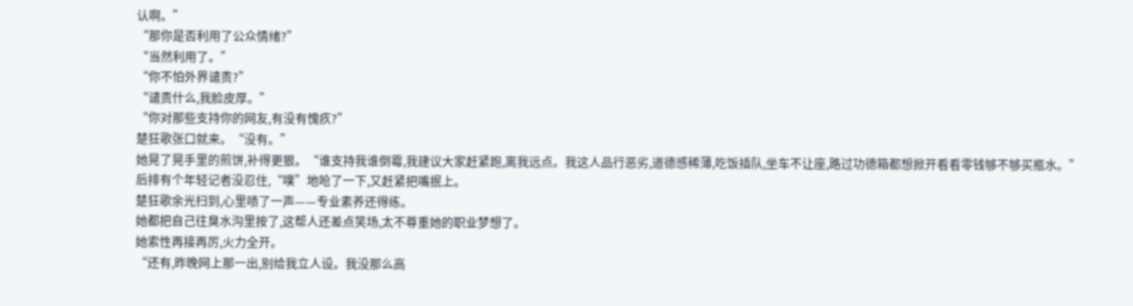认啊。”
“那你是否利用了公众情绪?”
“当然利用了。”
“你不怕外界谴责?”
“谴责什么,我脸皮厚。”
“你对那些支持你的网友,有没有愧疚?”
楚狂歌张口就来。“没有。”
她晃了晃手里的煎饼,补得更狠。“谁支持我谁倒霉,我建议大家赶紧跑,离我远点。我这人品行恶劣,道德感稀薄,吃饭插队,坐车不让座,路过功德箱都想掀开看看零钱够不够买瓶水。”
后排有个年轻记者没忍住,“噗”地呛了一下,又赶紧把嘴抿上。
楚狂歌余光扫到,心里啧了一声——专业素养还得练。
她都把自己往臭水沟里按了,这帮人还差点笑场,太不尊重她的职业梦想了。
她索性再接再厉,火力全开。
“还有,昨晚网上那一出,别给我立人设。我没那么高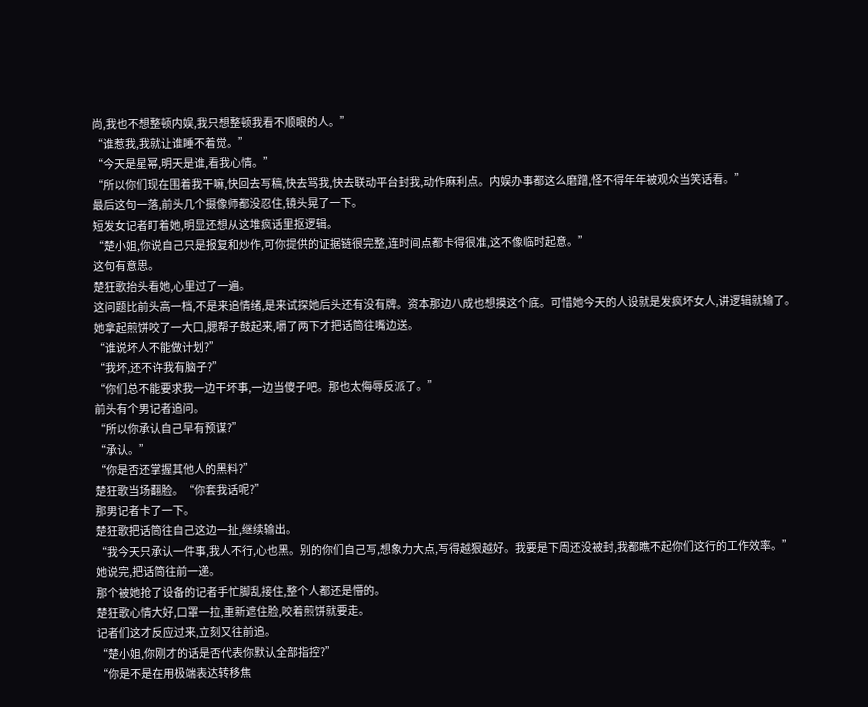尚,我也不想整顿内娱,我只想整顿我看不顺眼的人。”
“谁惹我,我就让谁睡不着觉。”
“今天是星幂,明天是谁,看我心情。”
“所以你们现在围着我干嘛,快回去写稿,快去骂我,快去联动平台封我,动作麻利点。内娱办事都这么磨蹭,怪不得年年被观众当笑话看。”
最后这句一落,前头几个摄像师都没忍住,镜头晃了一下。
短发女记者盯着她,明显还想从这堆疯话里抠逻辑。
“楚小姐,你说自己只是报复和炒作,可你提供的证据链很完整,连时间点都卡得很准,这不像临时起意。”
这句有意思。
楚狂歌抬头看她,心里过了一遍。
这问题比前头高一档,不是来追情绪,是来试探她后头还有没有牌。资本那边八成也想摸这个底。可惜她今天的人设就是发疯坏女人,讲逻辑就输了。
她拿起煎饼咬了一大口,腮帮子鼓起来,嚼了两下才把话筒往嘴边送。
“谁说坏人不能做计划?”
“我坏,还不许我有脑子?”
“你们总不能要求我一边干坏事,一边当傻子吧。那也太侮辱反派了。”
前头有个男记者追问。
“所以你承认自己早有预谋?”
“承认。”
“你是否还掌握其他人的黑料?”
楚狂歌当场翻脸。“你套我话呢?”
那男记者卡了一下。
楚狂歌把话筒往自己这边一扯,继续输出。
“我今天只承认一件事,我人不行,心也黑。别的你们自己写,想象力大点,写得越狠越好。我要是下周还没被封,我都瞧不起你们这行的工作效率。”
她说完,把话筒往前一递。
那个被她抢了设备的记者手忙脚乱接住,整个人都还是懵的。
楚狂歌心情大好,口罩一拉,重新遮住脸,咬着煎饼就要走。
记者们这才反应过来,立刻又往前追。
“楚小姐,你刚才的话是否代表你默认全部指控?”
“你是不是在用极端表达转移焦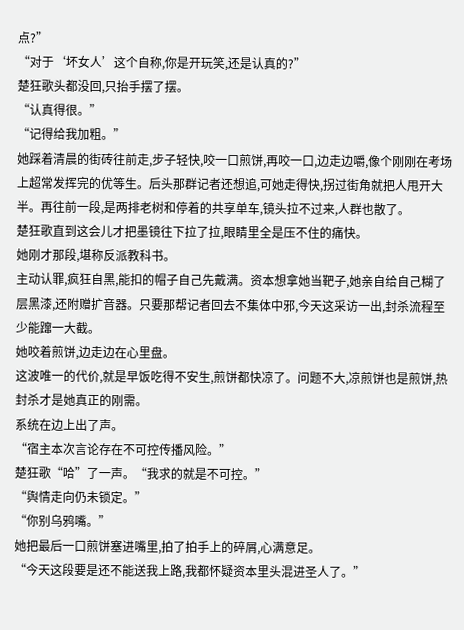点?”
“对于‘坏女人’这个自称,你是开玩笑,还是认真的?”
楚狂歌头都没回,只抬手摆了摆。
“认真得很。”
“记得给我加粗。”
她踩着清晨的街砖往前走,步子轻快,咬一口煎饼,再咬一口,边走边嚼,像个刚刚在考场上超常发挥完的优等生。后头那群记者还想追,可她走得快,拐过街角就把人甩开大半。再往前一段,是两排老树和停着的共享单车,镜头拉不过来,人群也散了。
楚狂歌直到这会儿才把墨镜往下拉了拉,眼睛里全是压不住的痛快。
她刚才那段,堪称反派教科书。
主动认罪,疯狂自黑,能扣的帽子自己先戴满。资本想拿她当靶子,她亲自给自己糊了层黑漆,还附赠扩音器。只要那帮记者回去不集体中邪,今天这采访一出,封杀流程至少能蹿一大截。
她咬着煎饼,边走边在心里盘。
这波唯一的代价,就是早饭吃得不安生,煎饼都快凉了。问题不大,凉煎饼也是煎饼,热封杀才是她真正的刚需。
系统在边上出了声。
“宿主本次言论存在不可控传播风险。”
楚狂歌“哈”了一声。“我求的就是不可控。”
“舆情走向仍未锁定。”
“你别乌鸦嘴。”
她把最后一口煎饼塞进嘴里,拍了拍手上的碎屑,心满意足。
“今天这段要是还不能送我上路,我都怀疑资本里头混进圣人了。”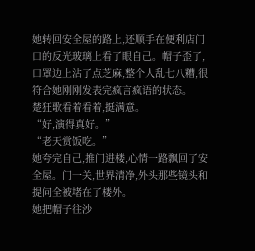她转回安全屋的路上,还顺手在便利店门口的反光玻璃上看了眼自己。帽子歪了,口罩边上沾了点芝麻,整个人乱七八糟,很符合她刚刚发表完疯言疯语的状态。
楚狂歌看着看着,挺满意。
“好,演得真好。”
“老天赏饭吃。”
她夸完自己,推门进楼,心情一路飘回了安全屋。门一关,世界清净,外头那些镜头和提问全被堵在了楼外。
她把帽子往沙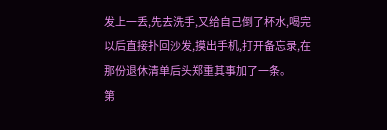发上一丢,先去洗手,又给自己倒了杯水,喝完以后直接扑回沙发,摸出手机,打开备忘录,在那份退休清单后头郑重其事加了一条。
第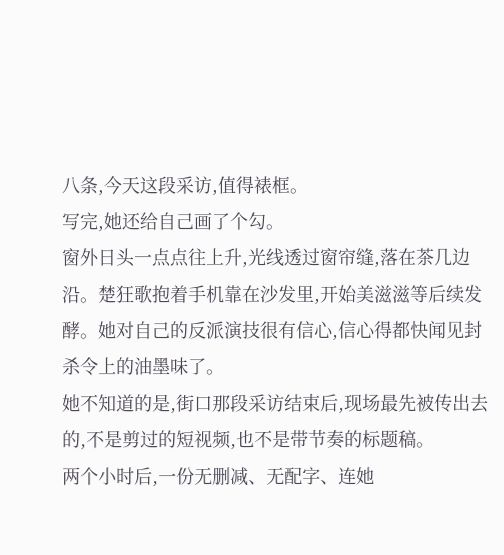八条,今天这段采访,值得裱框。
写完,她还给自己画了个勾。
窗外日头一点点往上升,光线透过窗帘缝,落在茶几边沿。楚狂歌抱着手机靠在沙发里,开始美滋滋等后续发酵。她对自己的反派演技很有信心,信心得都快闻见封杀令上的油墨味了。
她不知道的是,街口那段采访结束后,现场最先被传出去的,不是剪过的短视频,也不是带节奏的标题稿。
两个小时后,一份无删减、无配字、连她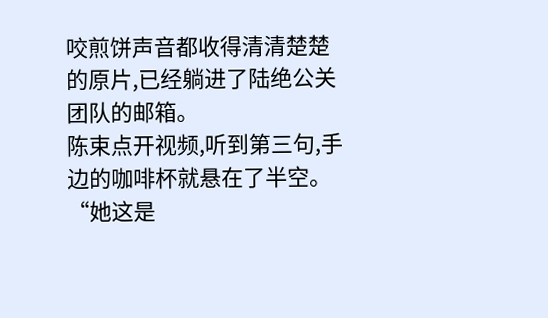咬煎饼声音都收得清清楚楚的原片,已经躺进了陆绝公关团队的邮箱。
陈束点开视频,听到第三句,手边的咖啡杯就悬在了半空。“她这是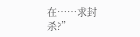在……求封杀?”